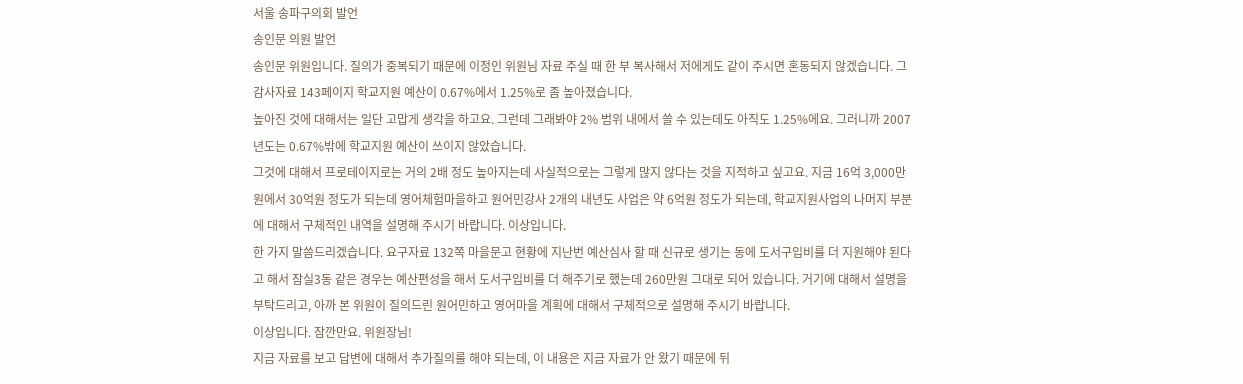서울 송파구의회 발언
송인문 의원 발언
송인문 위원입니다. 질의가 중복되기 때문에 이정인 위원님 자료 주실 때 한 부 복사해서 저에게도 같이 주시면 혼동되지 않겠습니다. 그 감사자료 143페이지 학교지원 예산이 0.67%에서 1.25%로 좀 높아졌습니다.
높아진 것에 대해서는 일단 고맙게 생각을 하고요. 그런데 그래봐야 2% 범위 내에서 쓸 수 있는데도 아직도 1.25%에요. 그러니까 2007년도는 0.67%밖에 학교지원 예산이 쓰이지 않았습니다.
그것에 대해서 프로테이지로는 거의 2배 정도 높아지는데 사실적으로는 그렇게 많지 않다는 것을 지적하고 싶고요. 지금 16억 3,000만원에서 30억원 정도가 되는데 영어체험마을하고 원어민강사 2개의 내년도 사업은 약 6억원 정도가 되는데, 학교지원사업의 나머지 부분에 대해서 구체적인 내역을 설명해 주시기 바랍니다. 이상입니다.
한 가지 말씀드리겠습니다. 요구자료 132쪽 마을문고 현황에 지난번 예산심사 할 때 신규로 생기는 동에 도서구입비를 더 지원해야 된다고 해서 잠실3동 같은 경우는 예산편성을 해서 도서구입비를 더 해주기로 했는데 260만원 그대로 되어 있습니다. 거기에 대해서 설명을 부탁드리고, 아까 본 위원이 질의드린 원어민하고 영어마을 계획에 대해서 구체적으로 설명해 주시기 바랍니다.
이상입니다. 잠깐만요. 위원장님!
지금 자료를 보고 답변에 대해서 추가질의를 해야 되는데, 이 내용은 지금 자료가 안 왔기 때문에 뒤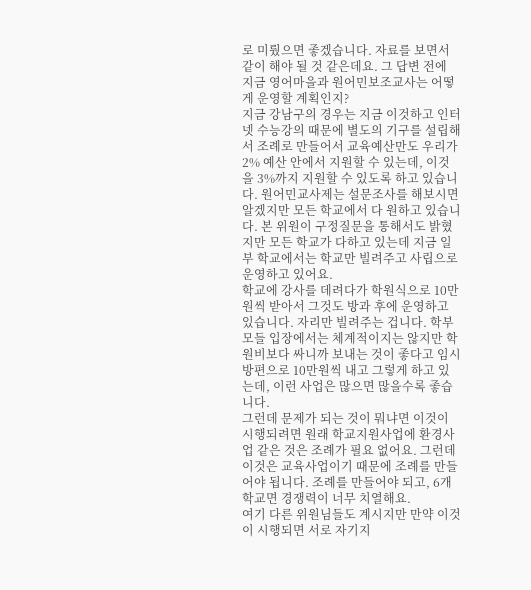로 미뤘으면 좋겠습니다. 자료를 보면서 같이 해야 될 것 같은데요. 그 답변 전에 지금 영어마을과 원어민보조교사는 어떻게 운영할 계획인지?
지금 강남구의 경우는 지금 이것하고 인터넷 수능강의 때문에 별도의 기구를 설립해서 조례로 만들어서 교육예산만도 우리가 2% 예산 안에서 지원할 수 있는데, 이것을 3%까지 지원할 수 있도록 하고 있습니다. 원어민교사제는 설문조사를 해보시면 알겠지만 모든 학교에서 다 원하고 있습니다. 본 위원이 구정질문을 통해서도 밝혔지만 모든 학교가 다하고 있는데 지금 일부 학교에서는 학교만 빌려주고 사립으로 운영하고 있어요.
학교에 강사를 데려다가 학원식으로 10만원씩 받아서 그것도 방과 후에 운영하고 있습니다. 자리만 빌려주는 겁니다. 학부모들 입장에서는 체계적이지는 않지만 학원비보다 싸니까 보내는 것이 좋다고 임시방편으로 10만원씩 내고 그렇게 하고 있는데, 이런 사업은 많으면 많을수록 좋습니다.
그런데 문제가 되는 것이 뭐냐면 이것이 시행되려면 원래 학교지원사업에 환경사업 같은 것은 조례가 필요 없어요. 그런데 이것은 교육사업이기 때문에 조례를 만들어야 됩니다. 조례를 만들어야 되고, 6개 학교면 경쟁력이 너무 치열해요.
여기 다른 위원님들도 계시지만 만약 이것이 시행되면 서로 자기지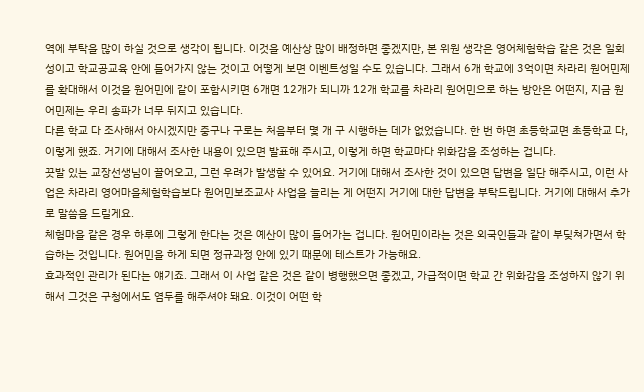역에 부탁을 많이 하실 것으로 생각이 됩니다. 이것을 예산상 많이 배정하면 좋겠지만, 본 위원 생각은 영어체험학습 같은 것은 일회성이고 학교공교육 안에 들어가지 않는 것이고 어떻게 보면 이벤트성일 수도 있습니다. 그래서 6개 학교에 3억이면 차라리 원어민제를 확대해서 이것을 원어민에 같이 포함시키면 6개면 12개가 되니까 12개 학교를 차라리 원어민으로 하는 방안은 어떤지, 지금 원어민제는 우리 송파가 너무 뒤지고 있습니다.
다른 학교 다 조사해서 아시겠지만 중구나 구로는 처음부터 몇 개 구 시행하는 데가 없었습니다. 한 번 하면 초등학교면 초등학교 다, 이렇게 했죠. 거기에 대해서 조사한 내용이 있으면 발표해 주시고, 이렇게 하면 학교마다 위화감을 조성하는 겁니다.
끗발 있는 교장선생님이 끌어오고, 그런 우려가 발생할 수 있어요. 거기에 대해서 조사한 것이 있으면 답변을 일단 해주시고, 이런 사업은 차라리 영어마을체험학습보다 원어민보조교사 사업을 늘리는 게 어떤지 거기에 대한 답변을 부탁드립니다. 거기에 대해서 추가로 말씀을 드릴게요.
체험마을 같은 경우 하루에 그렇게 한다는 것은 예산이 많이 들어가는 겁니다. 원어민이라는 것은 외국인들과 같이 부딪쳐가면서 학습하는 것입니다. 원어민을 하게 되면 정규과정 안에 있기 때문에 테스트가 가능해요.
효과적인 관리가 된다는 얘기죠. 그래서 이 사업 같은 것은 같이 병행했으면 좋겠고, 가급적이면 학교 간 위화감을 조성하지 않기 위해서 그것은 구청에서도 염두를 해주셔야 돼요. 이것이 어떤 학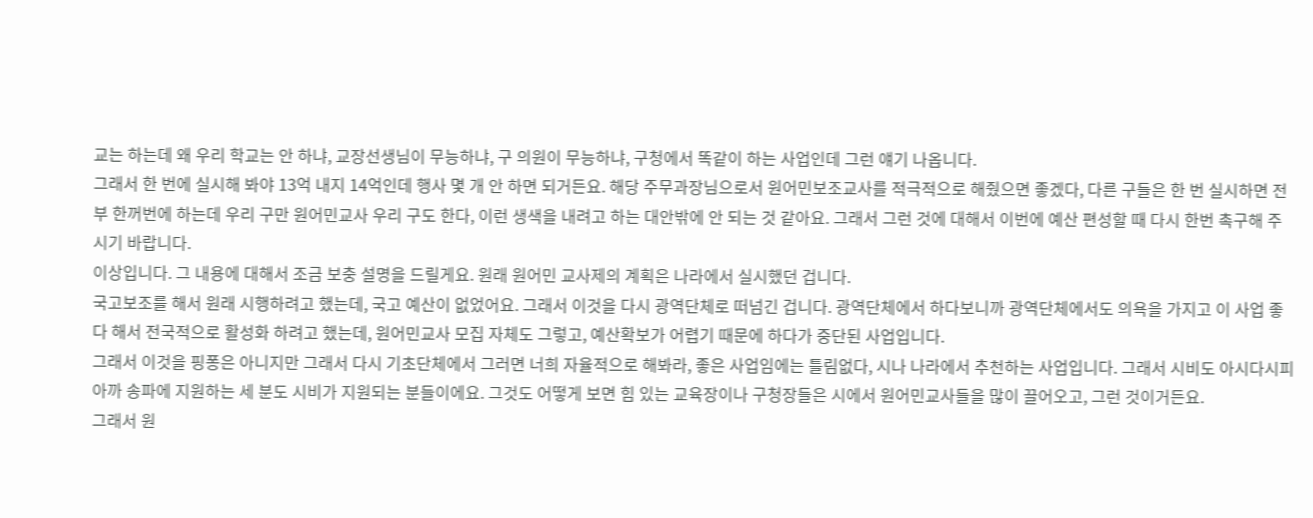교는 하는데 왜 우리 학교는 안 하냐, 교장선생님이 무능하냐, 구 의원이 무능하냐, 구청에서 똑같이 하는 사업인데 그런 얘기 나옵니다.
그래서 한 번에 실시해 봐야 13억 내지 14억인데 행사 몇 개 안 하면 되거든요. 해당 주무과장님으로서 원어민보조교사를 적극적으로 해줬으면 좋겠다, 다른 구들은 한 번 실시하면 전부 한꺼번에 하는데 우리 구만 원어민교사 우리 구도 한다, 이런 생색을 내려고 하는 대안밖에 안 되는 것 같아요. 그래서 그런 것에 대해서 이번에 예산 편성할 때 다시 한번 촉구해 주시기 바랍니다.
이상입니다. 그 내용에 대해서 조금 보충 설명을 드릴게요. 원래 원어민 교사제의 계획은 나라에서 실시했던 겁니다.
국고보조를 해서 원래 시행하려고 했는데, 국고 예산이 없었어요. 그래서 이것을 다시 광역단체로 떠넘긴 겁니다. 광역단체에서 하다보니까 광역단체에서도 의욕을 가지고 이 사업 좋다 해서 전국적으로 활성화 하려고 했는데, 원어민교사 모집 자체도 그렇고, 예산확보가 어렵기 때문에 하다가 중단된 사업입니다.
그래서 이것을 핑퐁은 아니지만 그래서 다시 기초단체에서 그러면 너희 자율적으로 해봐라, 좋은 사업임에는 틀림없다, 시나 나라에서 추천하는 사업입니다. 그래서 시비도 아시다시피 아까 송파에 지원하는 세 분도 시비가 지원되는 분들이에요. 그것도 어떻게 보면 힘 있는 교육장이나 구청장들은 시에서 원어민교사들을 많이 끌어오고, 그런 것이거든요.
그래서 원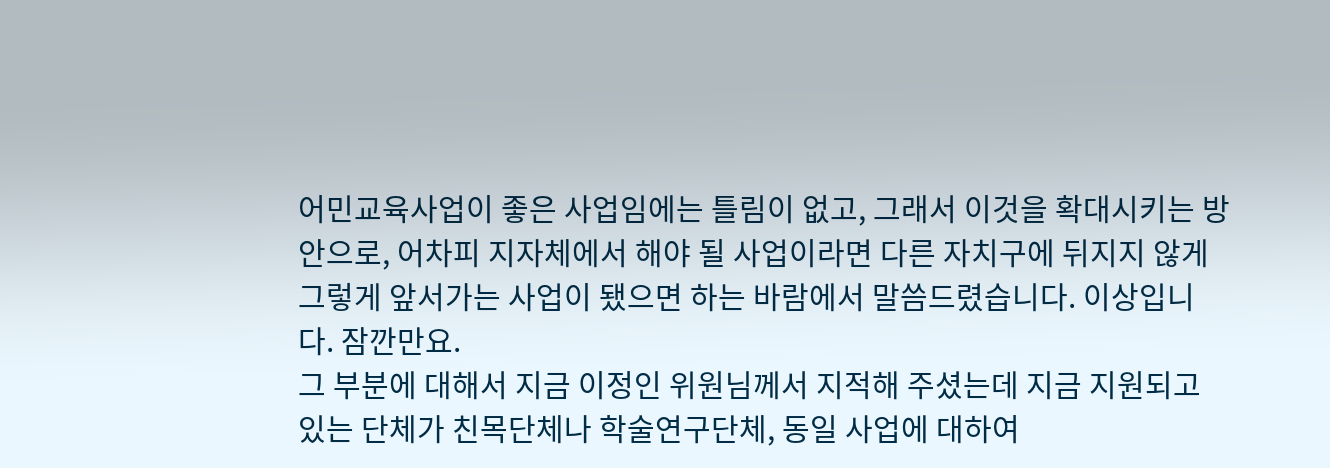어민교육사업이 좋은 사업임에는 틀림이 없고, 그래서 이것을 확대시키는 방안으로, 어차피 지자체에서 해야 될 사업이라면 다른 자치구에 뒤지지 않게 그렇게 앞서가는 사업이 됐으면 하는 바람에서 말씀드렸습니다. 이상입니다. 잠깐만요.
그 부분에 대해서 지금 이정인 위원님께서 지적해 주셨는데 지금 지원되고 있는 단체가 친목단체나 학술연구단체, 동일 사업에 대하여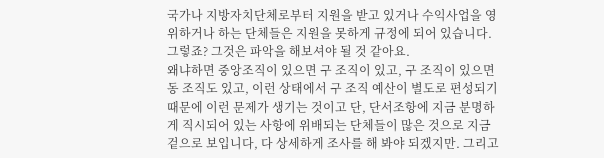국가나 지방자치단체로부터 지원을 받고 있거나 수익사업을 영위하거나 하는 단체들은 지원을 못하게 규정에 되어 있습니다. 그렇죠? 그것은 파악을 해보셔야 될 것 같아요.
왜냐하면 중앙조직이 있으면 구 조직이 있고, 구 조직이 있으면 동 조직도 있고, 이런 상태에서 구 조직 예산이 별도로 편성되기 때문에 이런 문제가 생기는 것이고 단, 단서조항에 지금 분명하게 직시되어 있는 사항에 위배되는 단체들이 많은 것으로 지금 겉으로 보입니다, 다 상세하게 조사를 해 봐야 되겠지만. 그리고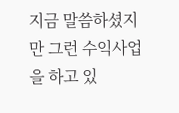지금 말씀하셨지만 그런 수익사업을 하고 있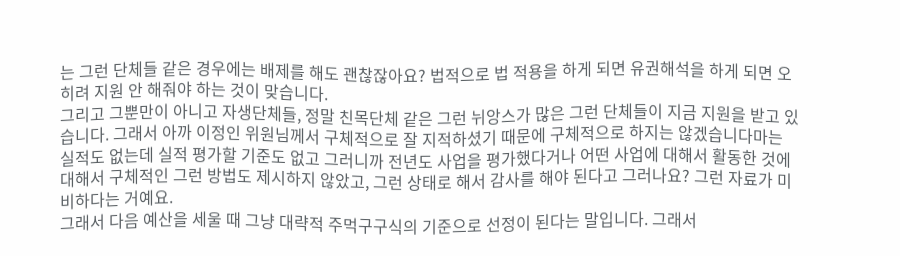는 그런 단체들 같은 경우에는 배제를 해도 괜찮잖아요? 법적으로 법 적용을 하게 되면 유권해석을 하게 되면 오히려 지원 안 해줘야 하는 것이 맞습니다.
그리고 그뿐만이 아니고 자생단체들, 정말 친목단체 같은 그런 뉘앙스가 많은 그런 단체들이 지금 지원을 받고 있습니다. 그래서 아까 이정인 위원님께서 구체적으로 잘 지적하셨기 때문에 구체적으로 하지는 않겠습니다마는 실적도 없는데 실적 평가할 기준도 없고 그러니까 전년도 사업을 평가했다거나 어떤 사업에 대해서 활동한 것에 대해서 구체적인 그런 방법도 제시하지 않았고, 그런 상태로 해서 감사를 해야 된다고 그러나요? 그런 자료가 미비하다는 거예요.
그래서 다음 예산을 세울 때 그냥 대략적 주먹구구식의 기준으로 선정이 된다는 말입니다. 그래서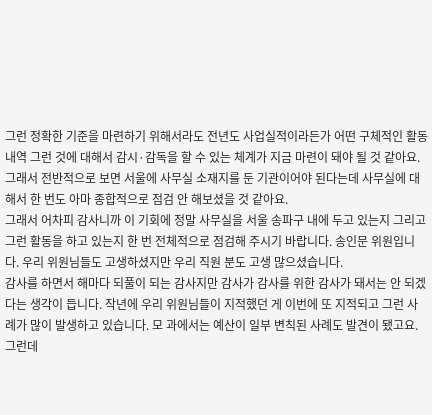그런 정확한 기준을 마련하기 위해서라도 전년도 사업실적이라든가 어떤 구체적인 활동내역 그런 것에 대해서 감시·감독을 할 수 있는 체계가 지금 마련이 돼야 될 것 같아요. 그래서 전반적으로 보면 서울에 사무실 소재지를 둔 기관이어야 된다는데 사무실에 대해서 한 번도 아마 종합적으로 점검 안 해보셨을 것 같아요.
그래서 어차피 감사니까 이 기회에 정말 사무실을 서울 송파구 내에 두고 있는지 그리고 그런 활동을 하고 있는지 한 번 전체적으로 점검해 주시기 바랍니다. 송인문 위원입니다. 우리 위원님들도 고생하셨지만 우리 직원 분도 고생 많으셨습니다.
감사를 하면서 해마다 되풀이 되는 감사지만 감사가 감사를 위한 감사가 돼서는 안 되겠다는 생각이 듭니다. 작년에 우리 위원님들이 지적했던 게 이번에 또 지적되고 그런 사례가 많이 발생하고 있습니다. 모 과에서는 예산이 일부 변칙된 사례도 발견이 됐고요.
그런데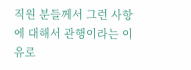직원 분들께서 그런 사항에 대해서 관행이라는 이유로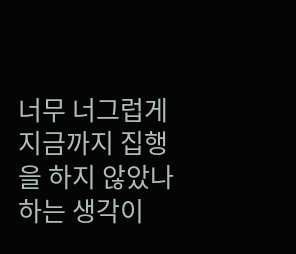너무 너그럽게 지금까지 집행을 하지 않았나 하는 생각이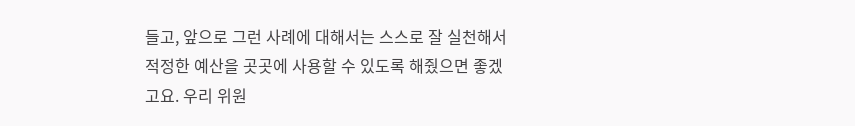들고, 앞으로 그런 사례에 대해서는 스스로 잘 실천해서 적정한 예산을 곳곳에 사용할 수 있도록 해줬으면 좋겠고요. 우리 위원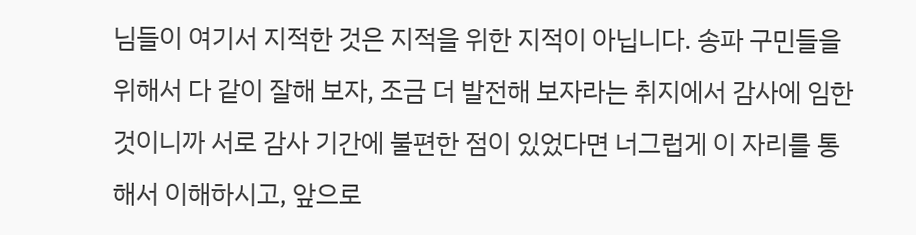님들이 여기서 지적한 것은 지적을 위한 지적이 아닙니다. 송파 구민들을 위해서 다 같이 잘해 보자, 조금 더 발전해 보자라는 취지에서 감사에 임한 것이니까 서로 감사 기간에 불편한 점이 있었다면 너그럽게 이 자리를 통해서 이해하시고, 앞으로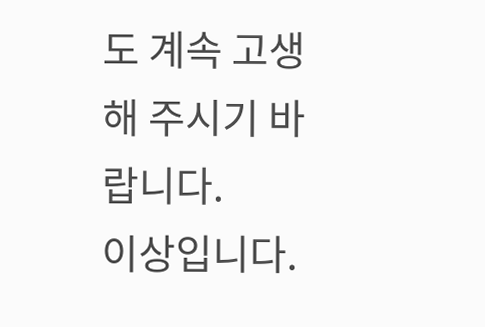도 계속 고생해 주시기 바랍니다.
이상입니다.